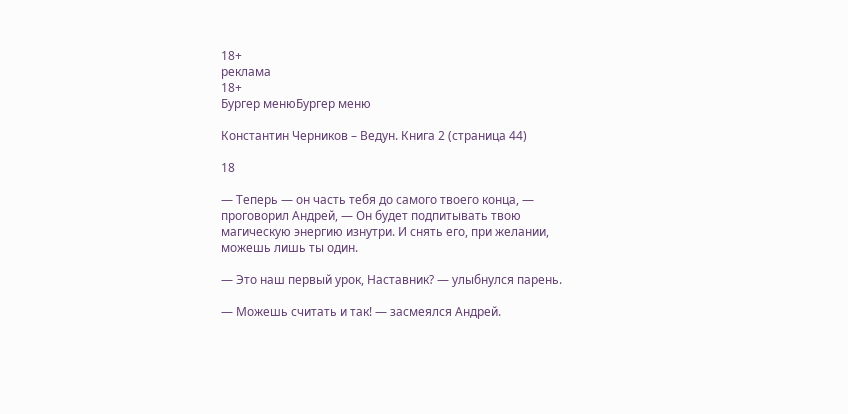18+
реклама
18+
Бургер менюБургер меню

Константин Черников – Ведун. Книга 2 (страница 44)

18

— Теперь — он часть тебя до самого твоего конца, — проговорил Андрей, — Он будет подпитывать твою магическую энергию изнутри. И снять его, при желании, можешь лишь ты один.

— Это наш первый урок, Наставник? — улыбнулся парень.

— Можешь считать и так! — засмеялся Андрей.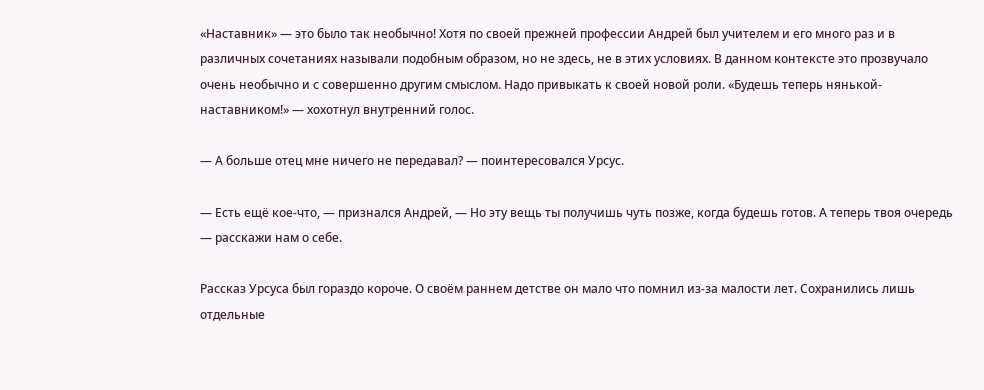«Наставник» — это было так необычно! Хотя по своей прежней профессии Андрей был учителем и его много раз и в различных сочетаниях называли подобным образом, но не здесь, не в этих условиях. В данном контексте это прозвучало очень необычно и с совершенно другим смыслом. Надо привыкать к своей новой роли. «Будешь теперь нянькой-наставником!» — хохотнул внутренний голос.

— А больше отец мне ничего не передавал? — поинтересовался Урсус.

— Есть ещё кое-что, — признался Андрей, — Но эту вещь ты получишь чуть позже, когда будешь готов. А теперь твоя очередь — расскажи нам о себе.

Рассказ Урсуса был гораздо короче. О своём раннем детстве он мало что помнил из-за малости лет. Сохранились лишь отдельные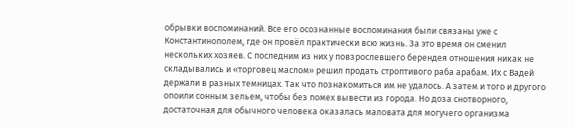обрывки воспоминаний. Все его осознанные воспоминания были связаны уже с Константинополем, где он провёл практически всю жизнь. За это время он сменил нескольких хозяев. С последним из них у повзрослевшего берендея отношения никак не складывались и «торговец маслом» решил продать строптивого раба арабам. Их с Вадей держали в разных темницах. Так что познакомиться им не удалось. А затем и того и другого опоили сонным зельем, чтобы без помех вывести из города. Но доза снотворного, достаточная для обычного человека оказалась маловата для могучего организма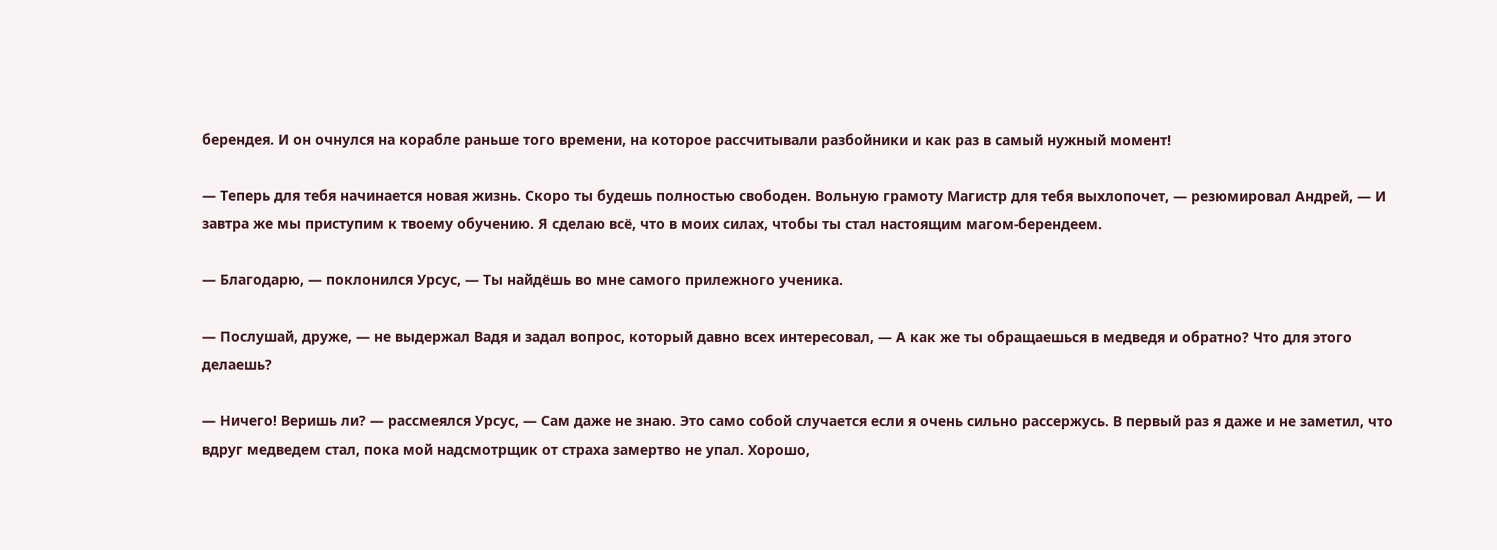берендея. И он очнулся на корабле раньше того времени, на которое рассчитывали разбойники и как раз в самый нужный момент!

— Теперь для тебя начинается новая жизнь. Скоро ты будешь полностью свободен. Вольную грамоту Магистр для тебя выхлопочет, — резюмировал Андрей, — И завтра же мы приступим к твоему обучению. Я сделаю всё, что в моих силах, чтобы ты стал настоящим магом-берендеем.

— Благодарю, — поклонился Урсус, — Ты найдёшь во мне самого прилежного ученика.

— Послушай, друже, — не выдержал Вадя и задал вопрос, который давно всех интересовал, — А как же ты обращаешься в медведя и обратно? Что для этого делаешь?

— Ничего! Веришь ли? — рассмеялся Урсус, — Сам даже не знаю. Это само собой случается если я очень сильно рассержусь. В первый раз я даже и не заметил, что вдруг медведем стал, пока мой надсмотрщик от страха замертво не упал. Хорошо,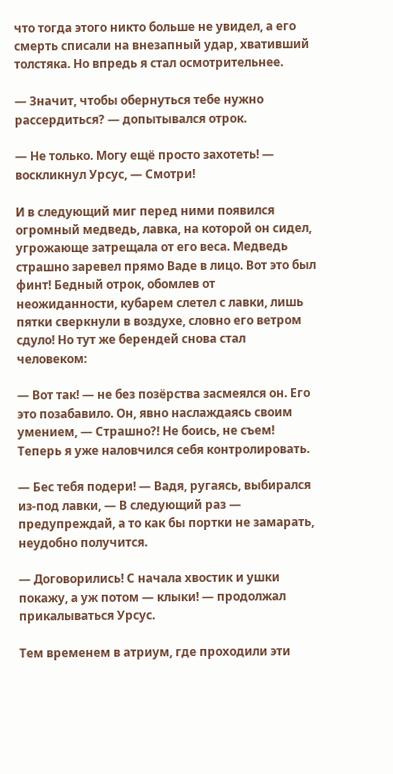что тогда этого никто больше не увидел, а его смерть списали на внезапный удар, хвативший толстяка. Но впредь я стал осмотрительнее.

— Значит, чтобы обернуться тебе нужно рассердиться? — допытывался отрок.

— Не только. Могу ещё просто захотеть! — воскликнул Урсус, — Смотри!

И в следующий миг перед ними появился огромный медведь, лавка, на которой он сидел, угрожающе затрещала от его веса. Медведь страшно заревел прямо Ваде в лицо. Вот это был финт! Бедный отрок, обомлев от неожиданности, кубарем слетел с лавки, лишь пятки сверкнули в воздухе, словно его ветром сдуло! Но тут же берендей снова стал человеком:

— Вот так! — не без позёрства засмеялся он. Его это позабавило. Он, явно наслаждаясь своим умением, — Страшно?! Не боись, не съем! Теперь я уже наловчился себя контролировать.

— Бес тебя подери! — Вадя, ругаясь, выбирался из-под лавки, — В следующий раз — предупреждай, а то как бы портки не замарать, неудобно получится.

— Договорились! С начала хвостик и ушки покажу, а уж потом — клыки! — продолжал прикалываться Урсус.

Тем временем в атриум, где проходили эти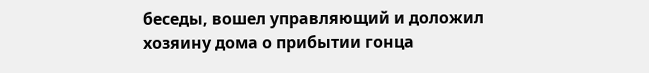беседы, вошел управляющий и доложил хозяину дома о прибытии гонца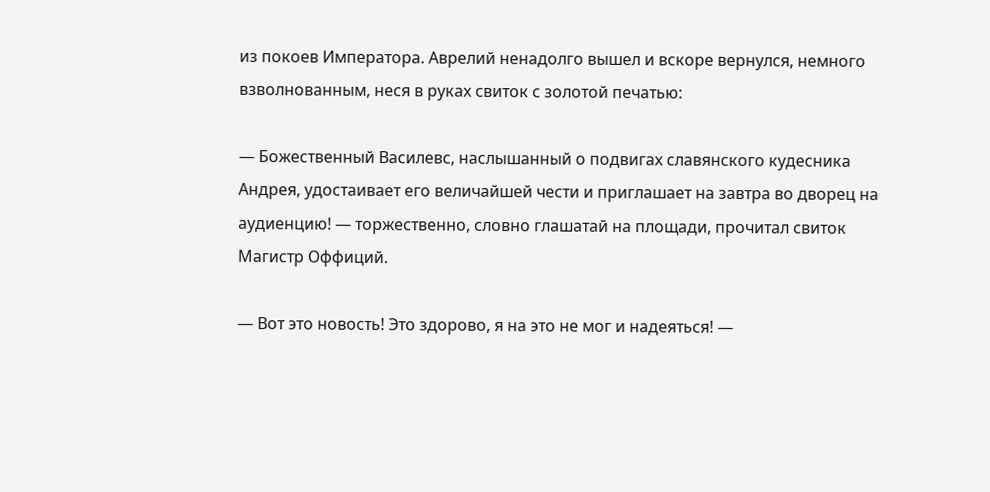из покоев Императора. Аврелий ненадолго вышел и вскоре вернулся, немного взволнованным, неся в руках свиток с золотой печатью:

— Божественный Василевс, наслышанный о подвигах славянского кудесника Андрея, удостаивает его величайшей чести и приглашает на завтра во дворец на аудиенцию! — торжественно, словно глашатай на площади, прочитал свиток Магистр Оффиций.

— Вот это новость! Это здорово, я на это не мог и надеяться! —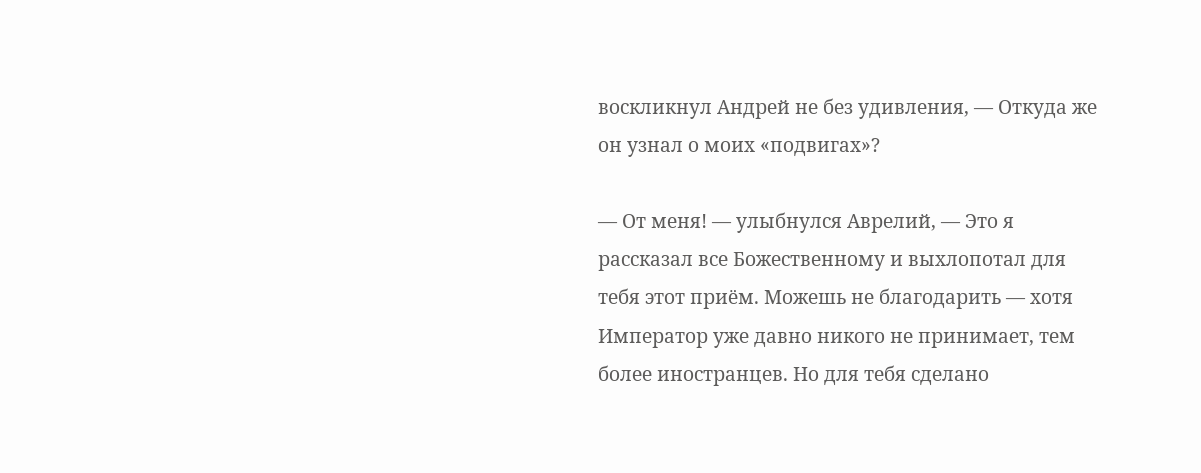воскликнул Андрей не без удивления, — Откуда же он узнал о моих «подвигах»?

— От меня! — улыбнулся Аврелий, — Это я рассказал все Божественному и выхлопотал для тебя этот приём. Можешь не благодарить — хотя Император уже давно никого не принимает, тем более иностранцев. Но для тебя сделано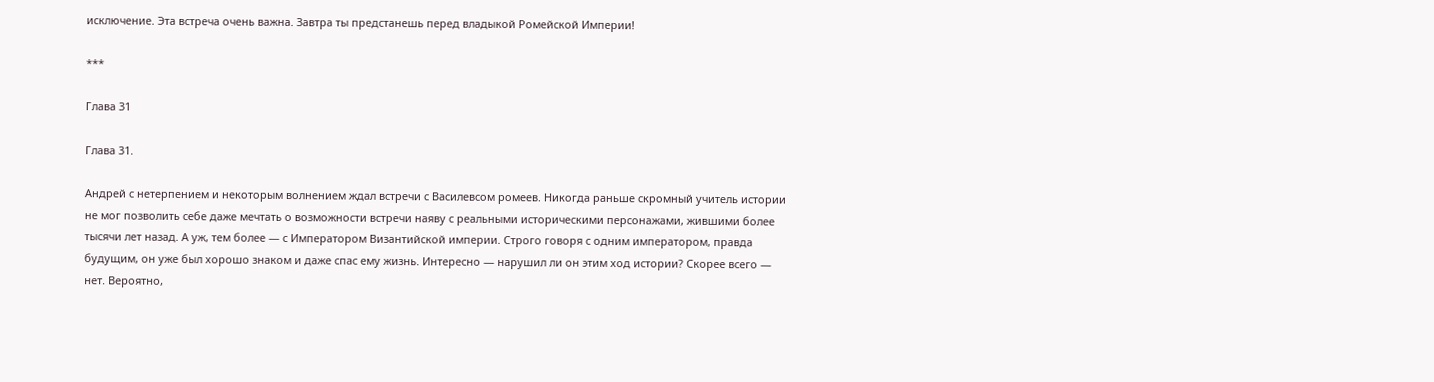исключение. Эта встреча очень важна. Завтра ты предстанешь перед владыкой Ромейской Империи!

***

Глава 31

Глава 31.

Андрей с нетерпением и некоторым волнением ждал встречи с Василевсом ромеев. Никогда раньше скромный учитель истории не мог позволить себе даже мечтать о возможности встречи наяву с реальными историческими персонажами, жившими более тысячи лет назад. А уж, тем более — с Императором Византийской империи. Строго говоря с одним императором, правда будущим, он уже был хорошо знаком и даже спас ему жизнь. Интересно — нарушил ли он этим ход истории? Скорее всего — нет. Вероятно,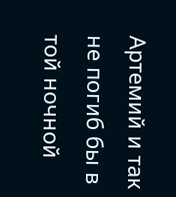Артемий и так не погиб бы в той ночной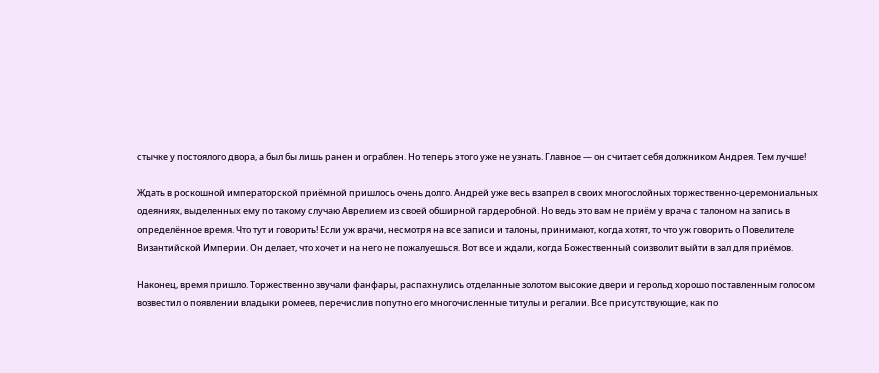стычке у постоялого двора, а был бы лишь ранен и ограблен. Но теперь этого уже не узнать. Главное — он считает себя должником Андрея. Тем лучше!

Ждать в роскошной императорской приёмной пришлось очень долго. Андрей уже весь взапрел в своих многослойных торжественно-церемониальных одеяниях, выделенных ему по такому случаю Аврелием из своей обширной гардеробной. Но ведь это вам не приём у врача с талоном на запись в определённое время. Что тут и говорить! Если уж врачи, несмотря на все записи и талоны, принимают, когда хотят, то что уж говорить о Повелителе Византийской Империи. Он делает, что хочет и на него не пожалуешься. Вот все и ждали, когда Божественный соизволит выйти в зал для приёмов.

Наконец, время пришло. Торжественно звучали фанфары, распахнулись отделанные золотом высокие двери и герольд хорошо поставленным голосом возвестил о появлении владыки ромеев, перечислив попутно его многочисленные титулы и регалии. Все присутствующие, как по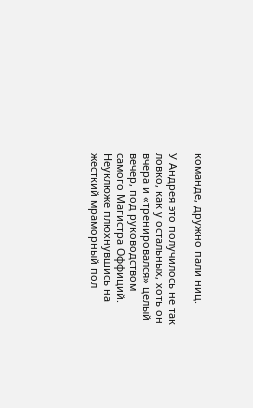команде, дружно пали ниц.

У Андрея это получилось не так ловко, как у остальных, хоть он вчера и «тренировался» целый вечер, под руководством самого Магистра Оффиций. Неуклюже плюхнувшись на жесткий мраморный пол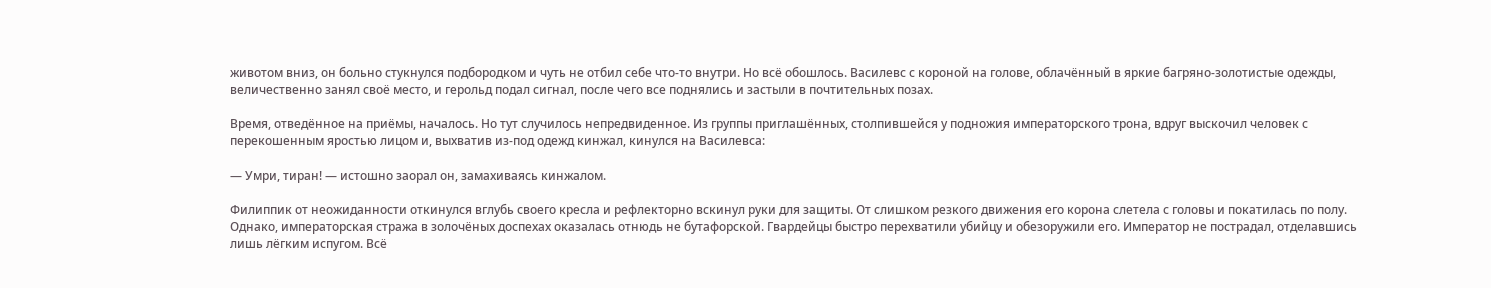животом вниз, он больно стукнулся подбородком и чуть не отбил себе что-то внутри. Но всё обошлось. Василевс с короной на голове, облачённый в яркие багряно-золотистые одежды, величественно занял своё место, и герольд подал сигнал, после чего все поднялись и застыли в почтительных позах.

Время, отведённое на приёмы, началось. Но тут случилось непредвиденное. Из группы приглашённых, столпившейся у подножия императорского трона, вдруг выскочил человек с перекошенным яростью лицом и, выхватив из-под одежд кинжал, кинулся на Василевса:

— Умри, тиран! — истошно заорал он, замахиваясь кинжалом.

Филиппик от неожиданности откинулся вглубь своего кресла и рефлекторно вскинул руки для защиты. От слишком резкого движения его корона слетела с головы и покатилась по полу. Однако, императорская стража в золочёных доспехах оказалась отнюдь не бутафорской. Гвардейцы быстро перехватили убийцу и обезоружили его. Император не пострадал, отделавшись лишь лёгким испугом. Всё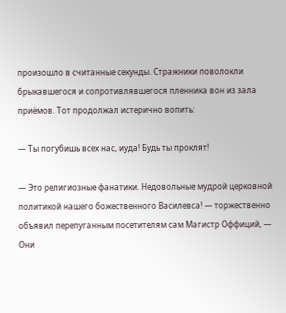произошло в считанные секунды. Стражники поволокли брыкавшегося и сопротивлявшегося пленника вон из зала приёмов. Тот продолжал истерично вопить:

— Ты погубишь всех нас, иуда! Будь ты проклят!

— Это религиозные фанатики. Недовольные мудрой церковной политикой нашего божественного Василевса! — торжественно объявил перепуганным посетителям сам Магистр Оффиций, — Они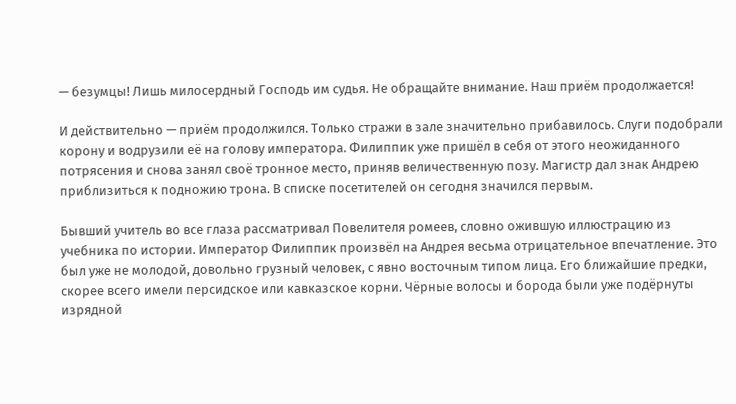— безумцы! Лишь милосердный Господь им судья. Не обращайте внимание. Наш приём продолжается!

И действительно — приём продолжился. Только стражи в зале значительно прибавилось. Слуги подобрали корону и водрузили её на голову императора. Филиппик уже пришёл в себя от этого неожиданного потрясения и снова занял своё тронное место, приняв величественную позу. Магистр дал знак Андрею приблизиться к подножию трона. В списке посетителей он сегодня значился первым.

Бывший учитель во все глаза рассматривал Повелителя ромеев, словно ожившую иллюстрацию из учебника по истории. Император Филиппик произвёл на Андрея весьма отрицательное впечатление. Это был уже не молодой, довольно грузный человек, с явно восточным типом лица. Его ближайшие предки, скорее всего имели персидское или кавказское корни. Чёрные волосы и борода были уже подёрнуты изрядной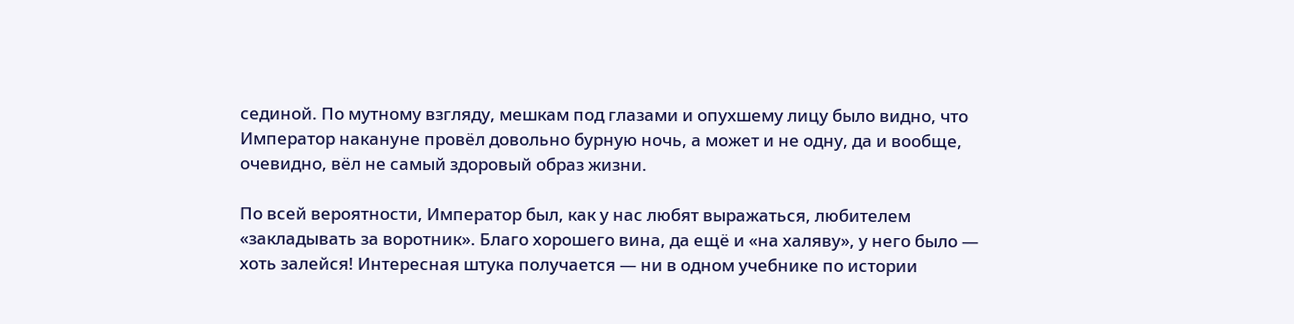сединой. По мутному взгляду, мешкам под глазами и опухшему лицу было видно, что Император накануне провёл довольно бурную ночь, а может и не одну, да и вообще, очевидно, вёл не самый здоровый образ жизни.

По всей вероятности, Император был, как у нас любят выражаться, любителем «закладывать за воротник». Благо хорошего вина, да ещё и «на халяву», у него было — хоть залейся! Интересная штука получается — ни в одном учебнике по истории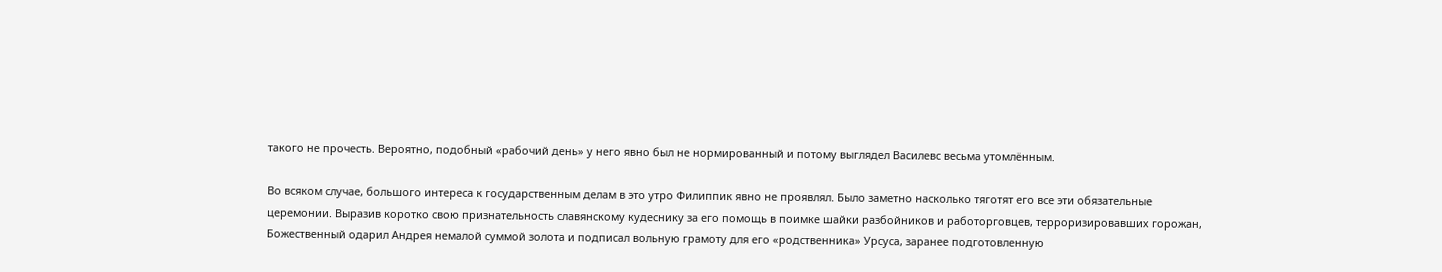такого не прочесть. Вероятно, подобный «рабочий день» у него явно был не нормированный и потому выглядел Василевс весьма утомлённым.

Во всяком случае, большого интереса к государственным делам в это утро Филиппик явно не проявлял. Было заметно насколько тяготят его все эти обязательные церемонии. Выразив коротко свою признательность славянскому кудеснику за его помощь в поимке шайки разбойников и работорговцев, терроризировавших горожан, Божественный одарил Андрея немалой суммой золота и подписал вольную грамоту для его «родственника» Урсуса, заранее подготовленную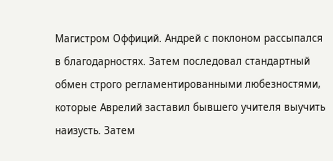Магистром Оффиций. Андрей с поклоном рассыпался в благодарностях. Затем последовал стандартный обмен строго регламентированными любезностями, которые Аврелий заставил бывшего учителя выучить наизусть. Затем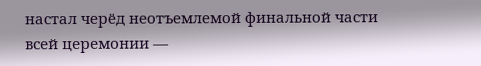настал черёд неотъемлемой финальной части всей церемонии —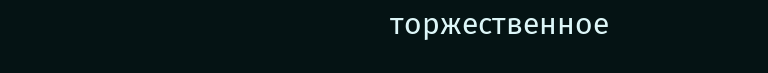торжественное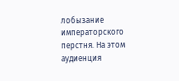лобызание императорского перстня. На этом аудиенция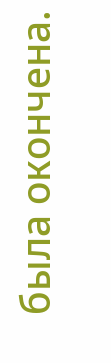была окончена.